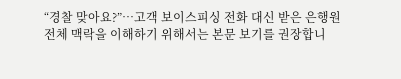“경찰 맞아요?”…고객 보이스피싱 전화 대신 받은 은행원
전체 맥락을 이해하기 위해서는 본문 보기를 권장합니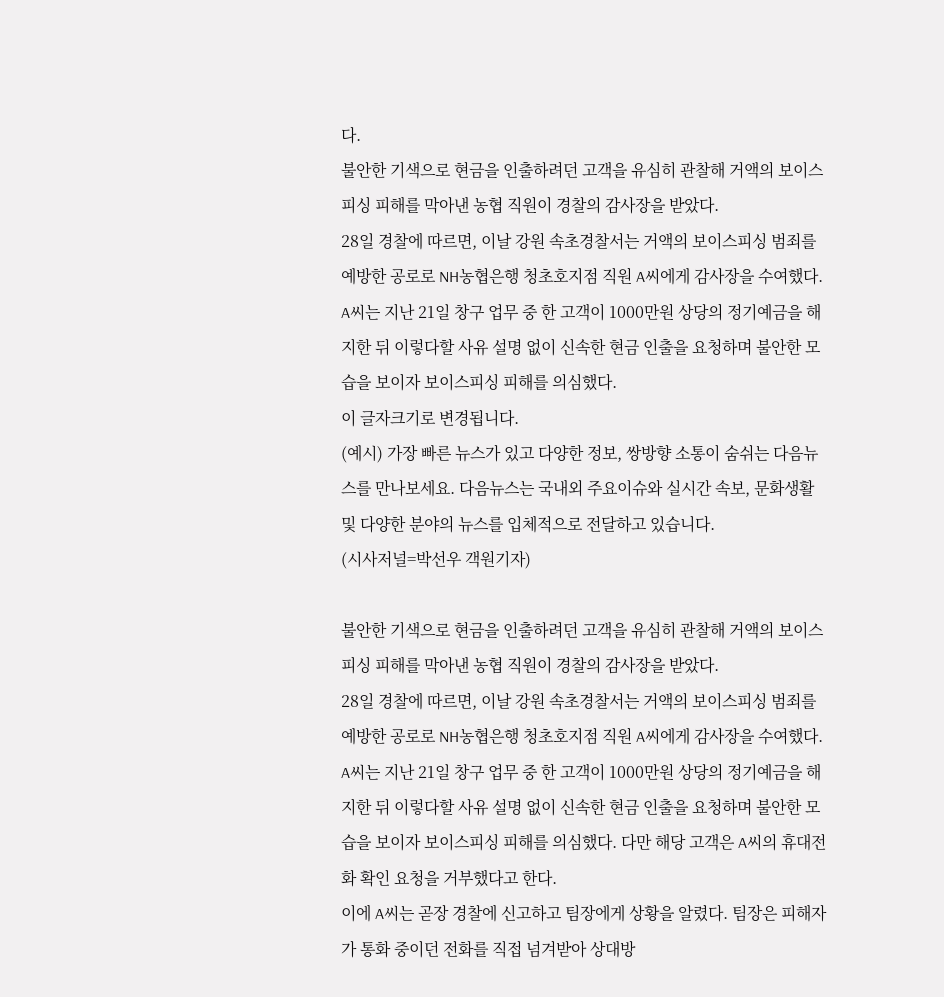다.
불안한 기색으로 현금을 인출하려던 고객을 유심히 관찰해 거액의 보이스피싱 피해를 막아낸 농협 직원이 경찰의 감사장을 받았다.
28일 경찰에 따르면, 이날 강원 속초경찰서는 거액의 보이스피싱 범죄를 예방한 공로로 NH농협은행 청초호지점 직원 A씨에게 감사장을 수여했다.
A씨는 지난 21일 창구 업무 중 한 고객이 1000만원 상당의 정기예금을 해지한 뒤 이렇다할 사유 설명 없이 신속한 현금 인출을 요청하며 불안한 모습을 보이자 보이스피싱 피해를 의심했다.
이 글자크기로 변경됩니다.
(예시) 가장 빠른 뉴스가 있고 다양한 정보, 쌍방향 소통이 숨쉬는 다음뉴스를 만나보세요. 다음뉴스는 국내외 주요이슈와 실시간 속보, 문화생활 및 다양한 분야의 뉴스를 입체적으로 전달하고 있습니다.
(시사저널=박선우 객원기자)

불안한 기색으로 현금을 인출하려던 고객을 유심히 관찰해 거액의 보이스피싱 피해를 막아낸 농협 직원이 경찰의 감사장을 받았다.
28일 경찰에 따르면, 이날 강원 속초경찰서는 거액의 보이스피싱 범죄를 예방한 공로로 NH농협은행 청초호지점 직원 A씨에게 감사장을 수여했다.
A씨는 지난 21일 창구 업무 중 한 고객이 1000만원 상당의 정기예금을 해지한 뒤 이렇다할 사유 설명 없이 신속한 현금 인출을 요청하며 불안한 모습을 보이자 보이스피싱 피해를 의심했다. 다만 해당 고객은 A씨의 휴대전화 확인 요청을 거부했다고 한다.
이에 A씨는 곧장 경찰에 신고하고 팀장에게 상황을 알렸다. 팀장은 피해자가 통화 중이던 전화를 직접 넘겨받아 상대방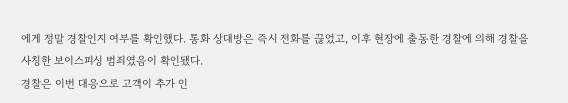에게 정말 경찰인지 여부를 확인했다. 통화 상대방은 즉시 전화를 끊었고, 이후 현장에 출동한 경찰에 의해 경찰을 사칭한 보이스피싱 범죄였음이 확인됐다.
경찰은 이번 대응으로 고객이 추가 인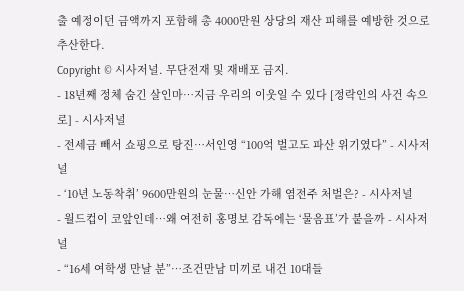출 예정이던 금액까지 포함해 총 4000만원 상당의 재산 피해를 예방한 것으로 추산한다.
Copyright © 시사저널. 무단전재 및 재배포 금지.
- 18년째 정체 숨긴 살인마…지금 우리의 이웃일 수 있다 [정락인의 사건 속으로] - 시사저널
- 전세금 빼서 쇼핑으로 탕진…서인영 “100억 벌고도 파산 위기였다” - 시사저널
- ‘10년 노동착취’ 9600만원의 눈물…신안 가해 염전주 처벌은? - 시사저널
- 월드컵이 코앞인데…왜 여전히 홍명보 감독에는 ‘물음표’가 붙을까 - 시사저널
- “16세 여학생 만날 분”…조건만남 미끼로 내건 10대들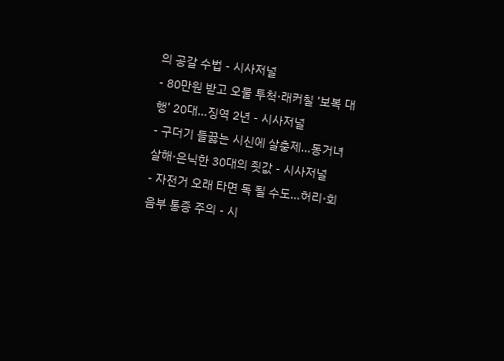의 공갈 수법 - 시사저널
- 80만원 받고 오물 투척·래커칠 ‘보복 대행’ 20대…징역 2년 - 시사저널
- 구더기 들끓는 시신에 살충제…동거녀 살해·은닉한 30대의 죗값 - 시사저널
- 자전거 오래 타면 독 될 수도…허리·회음부 통증 주의 - 시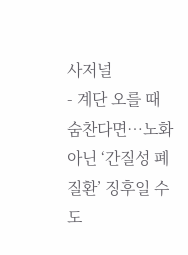사저널
- 계단 오를 때 숨찬다면…노화 아닌 ‘간질성 폐질환’ 징후일 수도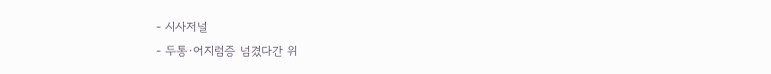- 시사저널
- 두통·어지럼증 넘겼다간 위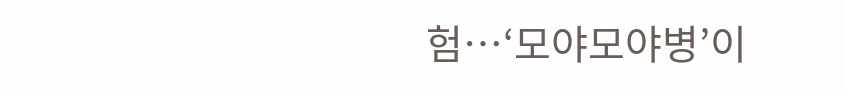험…‘모야모야병’이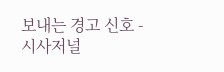보내는 경고 신호 - 시사저널